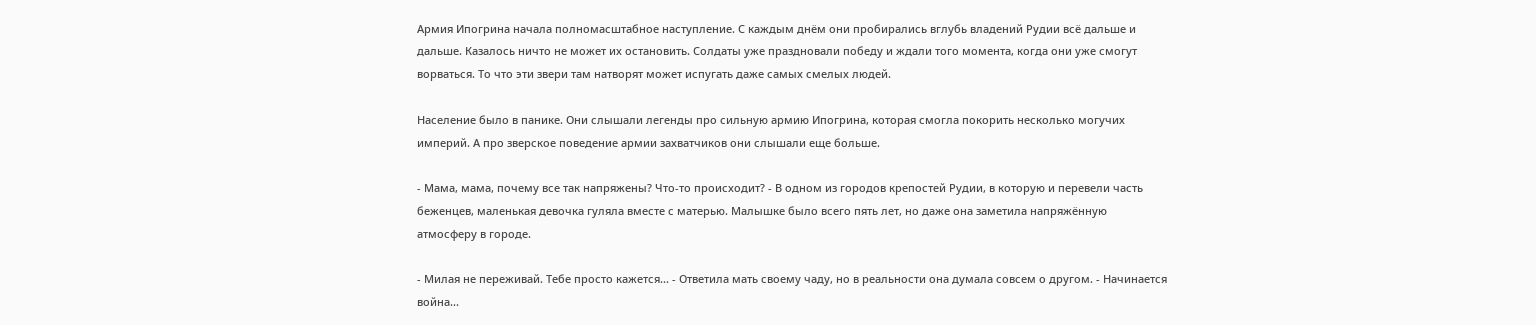Армия Ипогрина начала полномасштабное наступление. С каждым днём они пробирались вглубь владений Рудии всё дальше и дальше. Казалось ничто не может их остановить. Солдаты уже праздновали победу и ждали того момента, когда они уже смогут ворваться. То что эти звери там натворят может испугать даже самых смелых людей.

Население было в панике. Они слышали легенды про сильную армию Ипогрина, которая смогла покорить несколько могучих империй. А про зверское поведение армии захватчиков они слышали еще больше.

- Мама, мама, почему все так напряжены? Что-то происходит? - В одном из городов крепостей Рудии, в которую и перевели часть беженцев, маленькая девочка гуляла вместе с матерью. Малышке было всего пять лет, но даже она заметила напряжённую атмосферу в городе.

- Милая не переживай. Тебе просто кажется... - Ответила мать своему чаду, но в реальности она думала совсем о другом. - Начинается война...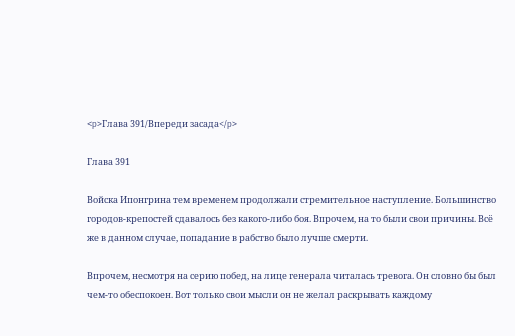<p>Глава 391/Впереди засада</p>

Глава 391

Войска Ипонгрина тем временем продолжали стремительное наступление. Большинство городов-крепостей сдавалось без какого-либо боя. Впрочем, на то были свои причины. Всё же в данном случае, попадание в рабство было лучше смерти.

Впрочем, несмотря на серию побед, на лице генерала читалась тревога. Он словно бы был чем-то обеспокоен. Вот только свои мысли он не желал раскрывать каждому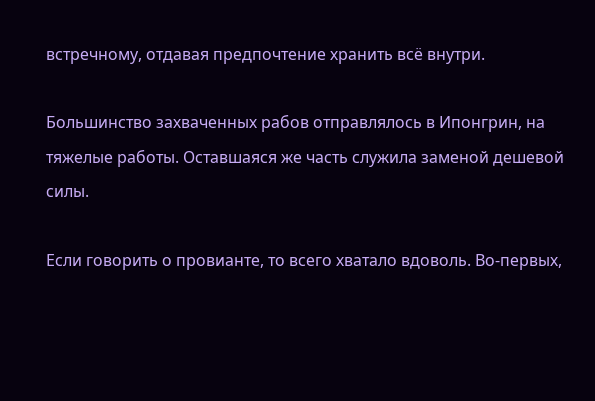встречному, отдавая предпочтение хранить всё внутри.

Большинство захваченных рабов отправлялось в Ипонгрин, на тяжелые работы. Оставшаяся же часть служила заменой дешевой силы.

Если говорить о провианте, то всего хватало вдоволь. Во-первых,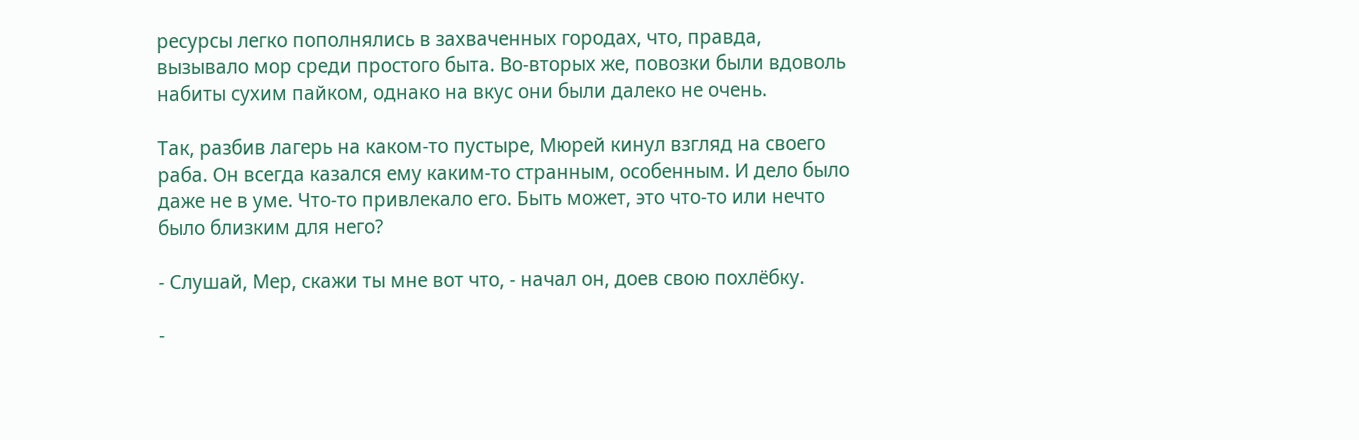ресурсы легко пополнялись в захваченных городах, что, правда, вызывало мор среди простого быта. Во-вторых же, повозки были вдоволь набиты сухим пайком, однако на вкус они были далеко не очень.

Так, разбив лагерь на каком-то пустыре, Мюрей кинул взгляд на своего раба. Он всегда казался ему каким-то странным, особенным. И дело было даже не в уме. Что-то привлекало его. Быть может, это что-то или нечто было близким для него?

- Слушай, Мер, скажи ты мне вот что, - начал он, доев свою похлёбку.

-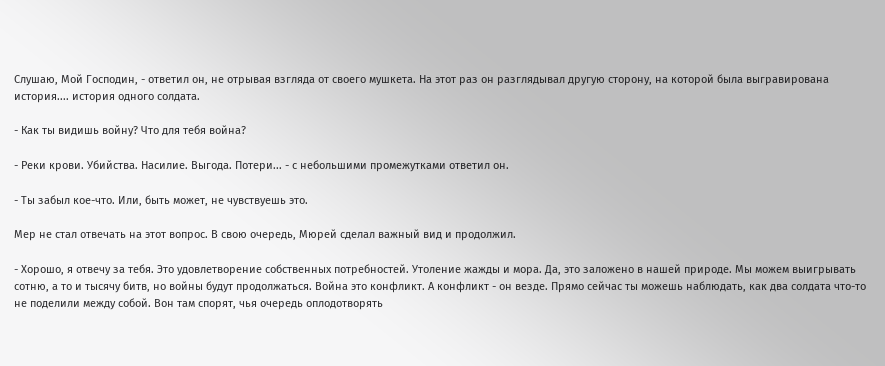Слушаю, Мой Господин, - ответил он, не отрывая взгляда от своего мушкета. На этот раз он разглядывал другую сторону, на которой была выгравирована история.... история одного солдата.

- Как ты видишь войну? Что для тебя война?

- Реки крови. Убийства. Насилие. Выгода. Потери... - с небольшими промежутками ответил он.

- Ты забыл кое-что. Или, быть может, не чувствуешь это.

Мер не стал отвечать на этот вопрос. В свою очередь, Мюрей сделал важный вид и продолжил.

- Хорошо, я отвечу за тебя. Это удовлетворение собственных потребностей. Утоление жажды и мора. Да, это заложено в нашей природе. Мы можем выигрывать сотню, а то и тысячу битв, но войны будут продолжаться. Война это конфликт. А конфликт - он везде. Прямо сейчас ты можешь наблюдать, как два солдата что-то не поделили между собой. Вон там спорят, чья очередь оплодотворять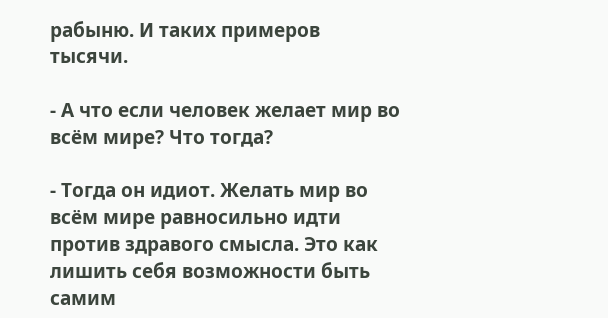рабыню. И таких примеров тысячи.

- А что если человек желает мир во всём мире? Что тогда?

- Тогда он идиот. Желать мир во всём мире равносильно идти против здравого смысла. Это как лишить себя возможности быть самим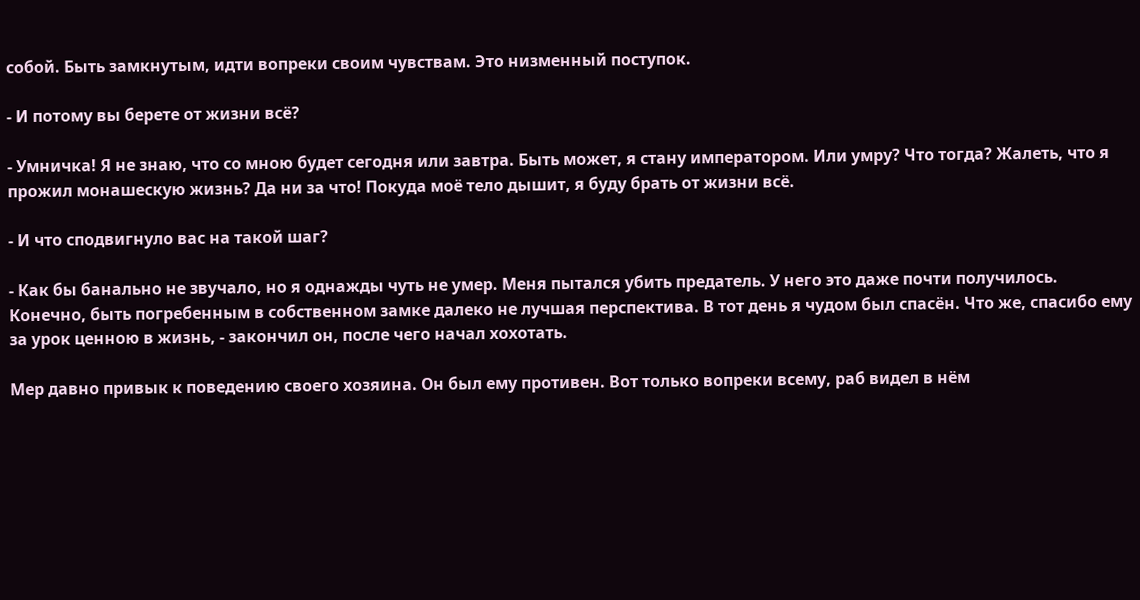собой. Быть замкнутым, идти вопреки своим чувствам. Это низменный поступок.

- И потому вы берете от жизни всё?

- Умничка! Я не знаю, что со мною будет сегодня или завтра. Быть может, я стану императором. Или умру? Что тогда? Жалеть, что я прожил монашескую жизнь? Да ни за что! Покуда моё тело дышит, я буду брать от жизни всё.

- И что сподвигнуло вас на такой шаг?

- Как бы банально не звучало, но я однажды чуть не умер. Меня пытался убить предатель. У него это даже почти получилось. Конечно, быть погребенным в собственном замке далеко не лучшая перспектива. В тот день я чудом был спасён. Что же, спасибо ему за урок ценною в жизнь, - закончил он, после чего начал хохотать.

Мер давно привык к поведению своего хозяина. Он был ему противен. Вот только вопреки всему, раб видел в нём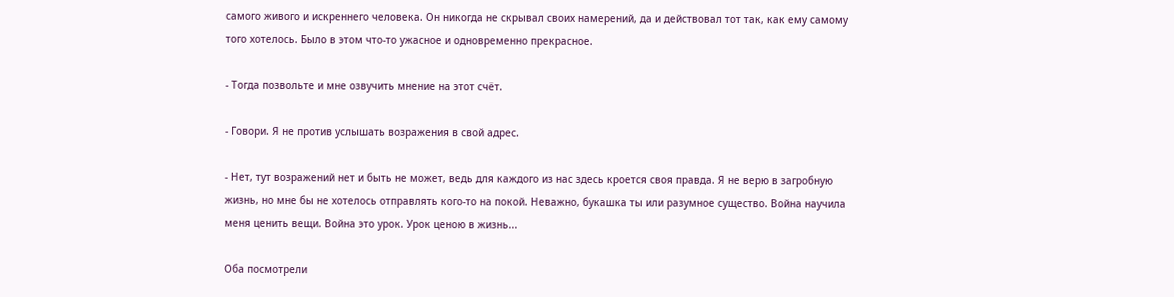самого живого и искреннего человека. Он никогда не скрывал своих намерений, да и действовал тот так, как ему самому того хотелось. Было в этом что-то ужасное и одновременно прекрасное.

- Тогда позвольте и мне озвучить мнение на этот счёт.

- Говори. Я не против услышать возражения в свой адрес.

- Нет, тут возражений нет и быть не может, ведь для каждого из нас здесь кроется своя правда. Я не верю в загробную жизнь, но мне бы не хотелось отправлять кого-то на покой. Неважно, букашка ты или разумное существо. Война научила меня ценить вещи. Война это урок. Урок ценою в жизнь...

Оба посмотрели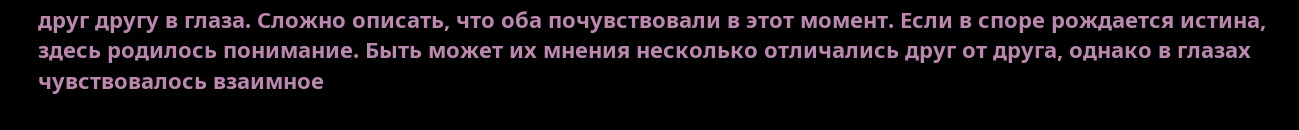друг другу в глаза. Сложно описать, что оба почувствовали в этот момент. Если в споре рождается истина, здесь родилось понимание. Быть может их мнения несколько отличались друг от друга, однако в глазах чувствовалось взаимное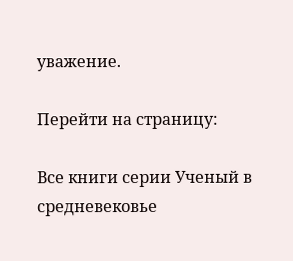уважение.

Перейти на страницу:

Все книги серии Ученый в средневековье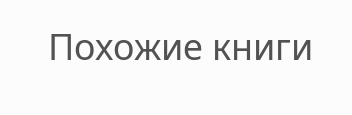Похожие книги